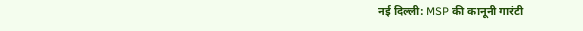नई दिल्ली: MSP की कानूनी गारंटी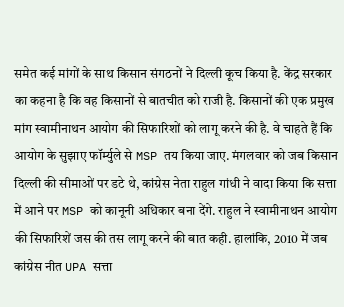समेत कई मांगों के साथ किसान संगठनों ने दिल्ली कूच किया है. केंद्र सरकार का कहना है कि वह किसानों से बातचीत को राजी है. किसानों की एक प्रमुख मांग स्वामीनाथन आयोग की सिफारिशों को लागू करने की है. वे चाहते हैं कि आयोग के सुझाए फॉर्म्युले से MSP तय किया जाए. मंगलवार को जब किसान दिल्ली की सीमाओं पर डटे थे, कांग्रेस नेता राहुल गांधी ने वादा किया कि सत्ता में आने पर MSP को कानूनी अधिकार बना देंगे. राहुल ने स्वामीनाथन आयोग की सिफारिशें जस की तस लागू करने की बात कही. हालांकि, 2010 में जब कांग्रेस नीत UPA सत्ता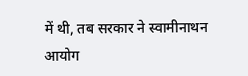में थी, तब सरकार ने स्वामीनाथन आयोग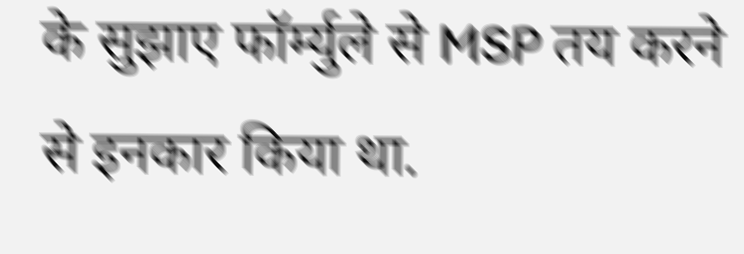के सुझाए फॉर्म्युले से MSP तय करने से इनकार किया था.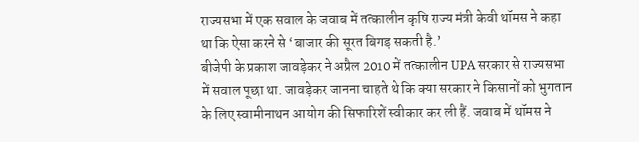राज्यसभा में एक सवाल के जवाब में तत्कालीन कृषि राज्य मंत्री केवी थॉमस ने कहा था कि ऐसा करने से ‘बाजार की सूरत बिगड़ सकती है.’
बीजेपी के प्रकाश जावड़ेकर ने अप्रैल 2010 में तत्कालीन UPA सरकार से राज्यसभा में सवाल पूछा था. जावड़ेकर जानना चाहते थे कि क्या सरकार ने किसानों को भुगतान के लिए स्वामीनाथन आयोग की सिफारिशें स्वीकार कर ली हैं. जवाब में थॉमस ने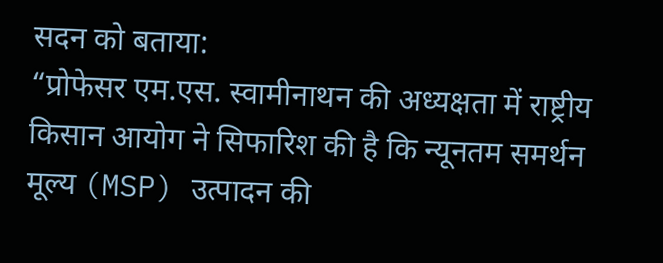सदन को बताया:
“प्रोफेसर एम.एस. स्वामीनाथन की अध्यक्षता में राष्ट्रीय किसान आयोग ने सिफारिश की है कि न्यूनतम समर्थन मूल्य (MSP) उत्पादन की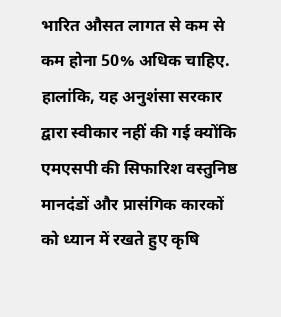भारित औसत लागत से कम से कम होना 50% अधिक चाहिए. हालांकि, यह अनुशंसा सरकार द्वारा स्वीकार नहीं की गई क्योंकि एमएसपी की सिफारिश वस्तुनिष्ठ मानदंडों और प्रासंगिक कारकों को ध्यान में रखते हुए कृषि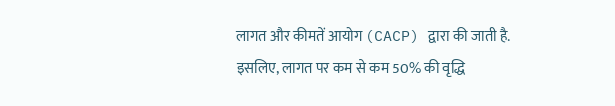लागत और कीमतें आयोग (CACP) द्वारा की जाती है. इसलिए, लागत पर कम से कम 50% की वृद्धि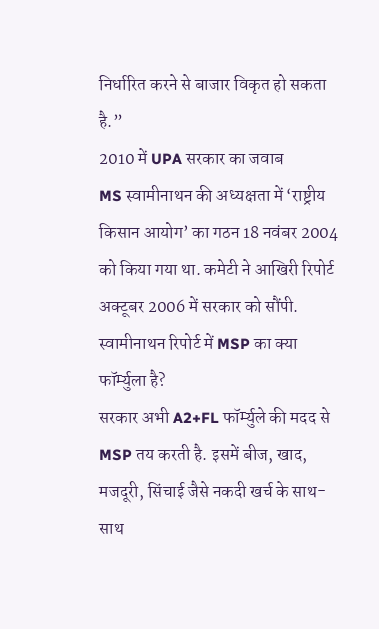निर्धारित करने से बाजार विकृत हो सकता है.”
2010 में UPA सरकार का जवाब
MS स्वामीनाथन की अध्यक्षता में ‘राष्ट्रीय किसान आयोग’ का गठन 18 नवंबर 2004 को किया गया था. कमेटी ने आखिरी रिपोर्ट अक्टूबर 2006 में सरकार को सौंपी.
स्वामीनाथन रिपोर्ट में MSP का क्या फॉर्म्युला है?
सरकार अभी A2+FL फॉर्म्युले की मदद से MSP तय करती है. इसमें बीज, खाद, मजदूरी, सिंचाई जैसे नकदी खर्च के साथ-साथ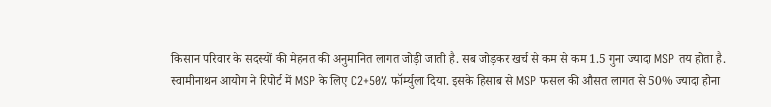किसान परिवार के सदस्यों की मेहनत की अनुमानित लागत जोड़ी जाती है. सब जोड़कर खर्च से कम से कम 1.5 गुना ज्यादा MSP तय होता है.
स्वामीनाथन आयोग ने रिपोर्ट में MSP के लिए C2+50% फॉर्म्युला दिया. इसके हिसाब से MSP फसल की औसत लागत से 50% ज्यादा होना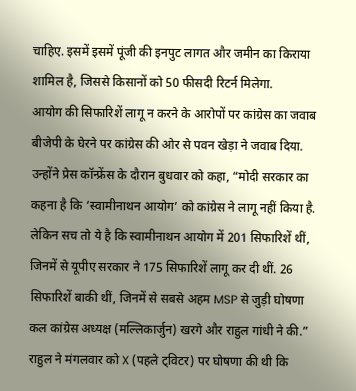चाहिए. इसमें इसमें पूंजी की इनपुट लागत और जमीन का किराया शामिल है, जिससे किसानों को 50 फीसदी रिटर्न मिलेगा.
आयोग की सिफारिशें लागू न करने के आरोपों पर कांग्रेस का जवाब
बीजेपी के घेरने पर कांग्रेस की ओर से पवन खेड़ा ने जवाब दिया. उन्होंने प्रेस कॉन्फ्रेंस के दौरान बुधवार को कहा, “मोदी सरकार का कहना है कि ‘स्वामीनाथन आयोग’ को कांग्रेस ने लागू नहीं किया है. लेकिन सच तो ये है कि स्वामीनाथन आयोग में 201 सिफारिशें थीं, जिनमें से यूपीए सरकार ने 175 सिफारिशें लागू कर दी थीं. 26 सिफारिशें बाकी थीं, जिनमें से सबसे अहम MSP से जुड़ी घोषणा कल कांग्रेस अध्यक्ष (मल्लिकार्जुन) खरगे और राहुल गांधी ने की.”
राहुल ने मंगलवार को X (पहले ट्विटर) पर घोषणा की थी कि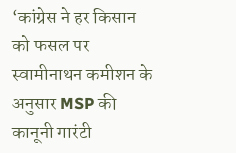‘कांग्रेस ने हर किसान को फसल पर स्वामीनाथन कमीशन के अनुसार MSP की कानूनी गारंटी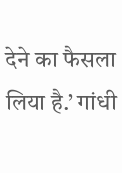देने का फैसला लिया है.’ गांधी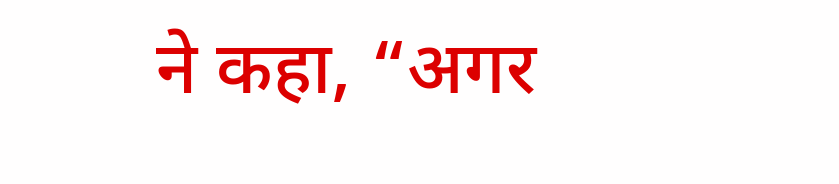ने कहा, “अगर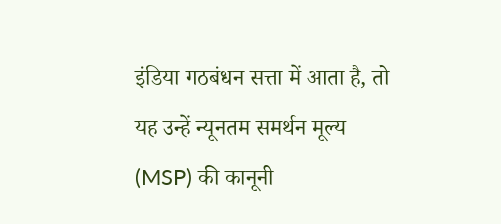इंडिया गठबंधन सत्ता में आता है, तो यह उन्हें न्यूनतम समर्थन मूल्य (MSP) की कानूनी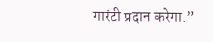गारंटी प्रदान करेगा.”